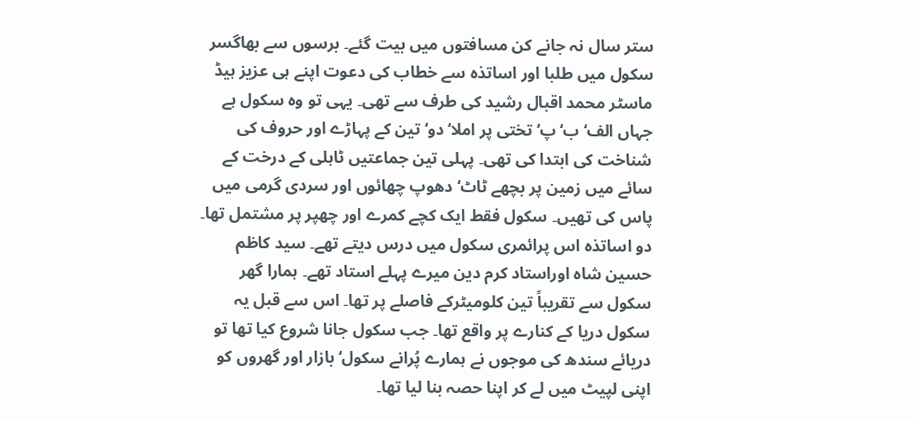ستر سال نہ جانے کن مسافتوں میں بیت گئے۔ برسوں سے بھاگسر سکول میں طلبا اور اساتذہ سے خطاب کی دعوت اپنے ہی عزیز ہیڈ ماسٹر محمد اقبال رشید کی طرف سے تھی۔ یہی تو وہ سکول ہے جہاں الف‘ ب‘ پ‘ تختی پر املا‘ دو‘ تین کے پہاڑے اور حروف کی شناخت کی ابتدا کی تھی۔ پہلی تین جماعتیں ٹاہلی کے درخت کے سائے میں زمین پر بچھے ٹاٹ‘ دھوپ چھائوں اور سردی گرمی میں پاس کی تھیں۔ سکول فقط ایک کچے کمرے اور چھپر پر مشتمل تھا۔ دو اساتذہ اس پرائمری سکول میں درس دیتے تھے۔ سید کاظم حسین شاہ اوراستاد کرم دین میرے پہلے استاد تھے۔ ہمارا گھر سکول سے تقریباً تین کلومیٹرکے فاصلے پر تھا۔ اس سے قبل یہ سکول دریا کے کنارے پر واقع تھا۔ جب سکول جانا شروع کیا تھا تو دریائے سندھ کی موجوں نے ہمارے پُرانے سکول‘ بازار اور گھروں کو اپنی لپیٹ میں لے کر اپنا حصہ بنا لیا تھا۔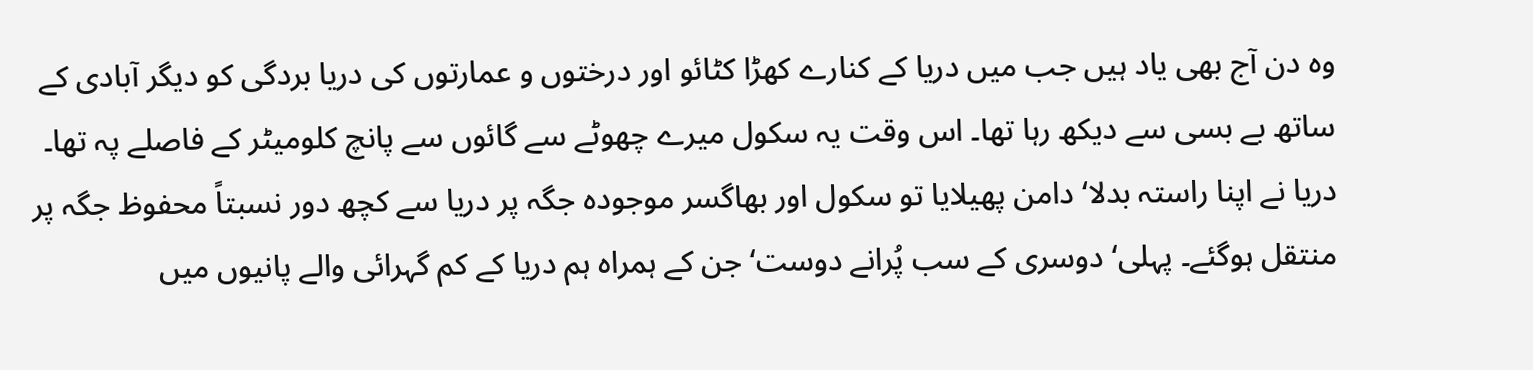وہ دن آج بھی یاد ہیں جب میں دریا کے کنارے کھڑا کٹائو اور درختوں و عمارتوں کی دریا بردگی کو دیگر آبادی کے ساتھ بے بسی سے دیکھ رہا تھا۔ اس وقت یہ سکول میرے چھوٹے سے گائوں سے پانچ کلومیٹر کے فاصلے پہ تھا۔ دریا نے اپنا راستہ بدلا‘ دامن پھیلایا تو سکول اور بھاگسر موجودہ جگہ پر دریا سے کچھ دور نسبتاً محفوظ جگہ پر منتقل ہوگئے۔ پہلی‘ دوسری کے سب پُرانے دوست‘ جن کے ہمراہ ہم دریا کے کم گہرائی والے پانیوں میں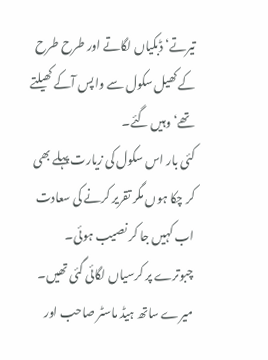تیرتے‘ ڈبکیاں لگاتے اور طرح طرح کے کھیل سکول سے واپس آکے کھیلتے تھے‘ وہیں گئے۔
کئی بار اس سکول کی زیارت پہلے بھی کر چکا ہوں مگر تقریر کرنے کی سعادت اب کہیں جا کر نصیب ہوئی۔ چبوترے پر کرسیاں لگائی گئی تھیں۔ میرے ساتھ ہیڈ ماسٹر صاحب اور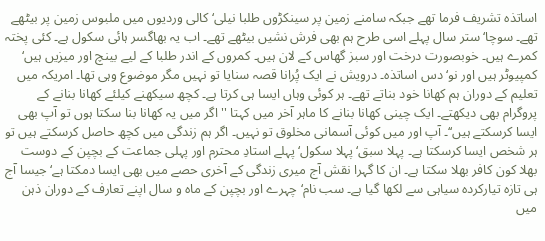اساتذہ تشریف فرما تھے جبکہ سامنے زمین پر سینکڑوں طلبا نیلی‘ کالی وردیوں میں ملبوس زمین پر بیٹھے تھے۔ سوچا‘ ستر سال پہلے اسی طرح ہم بھی فرش نشیں بیٹھے تھے۔ اب یہ بھاگسر ہائی سکول ہے۔ کئی پختہ کمرے ہیں۔ خوبصورت درخت اور سبز گھاس کے لان ہیں۔ کمروں کے اندر طلبا کے لیے بینچ اور میزیں ہیں‘ کمپیوٹر ہیں اور نو‘ دس اساتذہ۔ درویش نے ایک پُرانا قصہ سنایا تو نہیں مگر موضوع وہی تھا۔ امریکہ میں تعلیم کے دوران ہم کھانا خود بناتے تھے۔ ہر کوئی وہاں ایسا ہی کرتا ہے۔ کچھ سیکھنے کیلئے کھانا بنانے کے پروگرام بھی دیکھتے۔ ایک چینی کھانا بنانے کا ماہر آخر میں کہتا ''اگر میں یہ کھانا بنا سکتا ہوں تو آپ بھی ایسا کرسکتے ہیں‘‘۔ آپ اور میں کوئی آسمانی مخلوق تو نہیں۔ اگر ہم زندگی میں کچھ حاصل کرسکتے ہیں تو ہر شخص ایسا کرسکتا ہے۔ پہلا سبق‘ پہلا سکول‘ پہلے استادِ محترم اور پہلی جماعت کے بچپن کے دوست بھلا کون کافر بھلا سکتا ہے۔ ان کا گہرا نقش آج میری زندگی کے آخری حصے میں بھی ایسا دمکتا ہے‘ جیسا آج ہی تازہ تیارکردہ سیاہی سے لکھا گیا ہے۔ سب نام‘ چہرے اور بچپن کے ماہ و سال اپنے تعارف کے دوران ذہن میں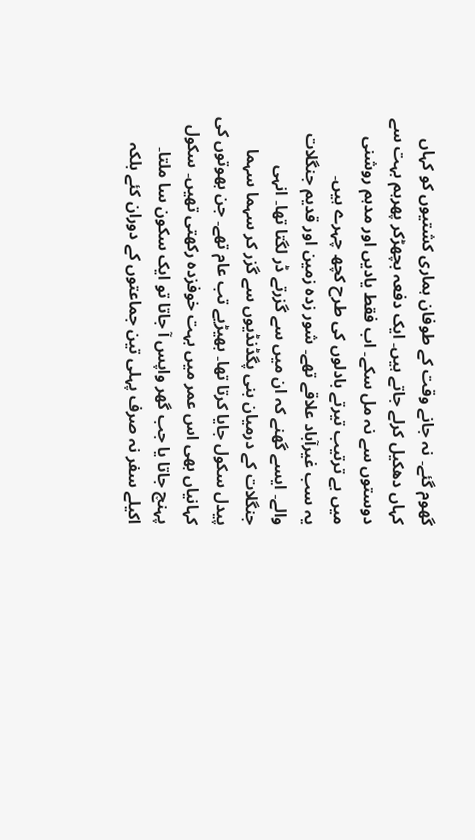گھوم گئے۔ نہ جانے وقت کے طوفان ہماری کشتیوں کو کہاں کہاں دھکیل کرلے جاتے ہیں۔ ایک دفعہ بچھڑکر پھرہم بہت سے دوستوں سے نہ مل سکے۔ اب فقط یادیں اور مدہم روشنی میں بے ترتیب تیرتے بادلوں کی طرح کچھ چہرے ہیں۔
یہ سب غیرآباد علاقے تھے۔ شور زدہ زمین اور قدیم جنگلات والے۔ ایسے گھنے کہ ان میں سے گزرتے ڈر لگتا تھا۔ انہی جنگلات کے درمیان بنی پگڈنڈیوں سے گزر کر سہما سہما پیدل سکول جایا کرتا تھا۔ بھیڑیے تب عام تھے۔ جن بھوتوں کی کہانیاں بھی اس عمر میں بہت خوفزدہ رکھتی تھیں۔ سکول پہنچ جاتا یا جب گھر واپس آ جاتا تو ایک سکون سا ملتا۔ اکیلے سفر نہ صرف پہلی تین جماعتوں کے دوران کئے بلکہ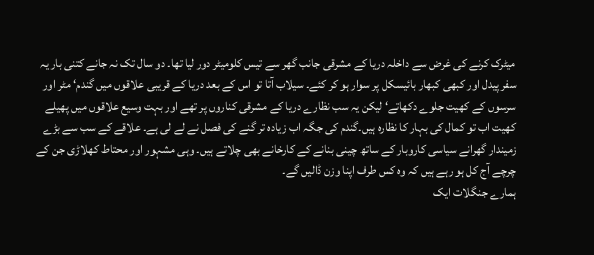میٹرک کرنے کی غرض سے داخلہ دریا کے مشرقی جانب گھر سے تیس کلومیٹر دور لیا تھا۔ دو سال تک نہ جانے کتنی بار یہ سفر پیدل اور کبھی کبھار بائیسکل پر سوار ہو کر کئے۔ سیلاب آتا تو اس کے بعد دریا کے قریبی علاقوں میں گندم‘ مٹر اور سرسوں کے کھیت جلوے دکھاتے‘ لیکن یہ سب نظارے دریا کے مشرقی کناروں پر تھے اور بہت وسیع علاقوں میں پھیلے کھیت اب تو کمال کی بہار کا نظارہ ہیں۔گندم کی جگہ اب زیادہ تر گنے کی فصل نے لے لی ہے۔ علاقے کے سب سے بڑے زمیندار گھرانے سیاسی کاروبار کے ساتھ چینی بنانے کے کارخانے بھی چلاتے ہیں۔ وہی مشہور اور محتاط کھلاڑی جن کے چرچے آج کل ہو رہے ہیں کہ وہ کس طرف اپنا وزن ڈالیں گے۔
ہمارے جنگلات ایک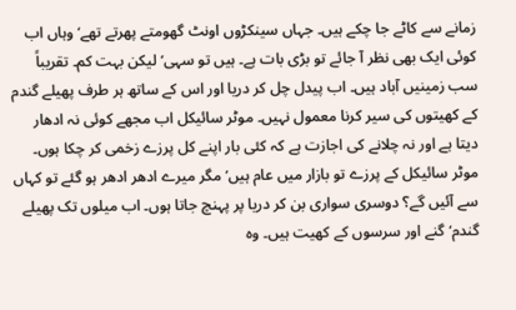زمانے سے کاٹے جا چکے ہیں۔ جہاں سینکڑوں اونٹ گھومتے پھرتے تھے‘ وہاں اب کوئی ایک بھی نظر آ جائے تو بڑی بات ہے۔ ہیں تو سہی‘ لیکن بہت کم۔ تقریباً سب زمینیں آباد ہیں۔ اب پیدل چل کر دریا اور اس کے ساتھ ہر طرف پھیلے گندم کے کھیتوں کی سیر کرنا معمول نہیں۔ موٹر سائیکل اب مجھے کوئی نہ ادھار دیتا ہے اور نہ چلانے کی اجازت ہے کہ کئی بار اپنے کل پرزے زخمی کر چکا ہوں۔ موٹر سائیکل کے پرزے تو بازار میں عام ہیں‘ مگر میرے ادھر ادھر ہو گئے تو کہاں سے آئیں گے؟ دوسری سواری بن کر دریا پر پہنچ جاتا ہوں۔ اب میلوں تک پھیلے گندم‘ گنے اور سرسوں کے کھیت ہیں۔ وہ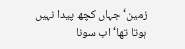زمین‘ جہاں کچھ پیدا نہیں ہوتا تھا‘ اب سونا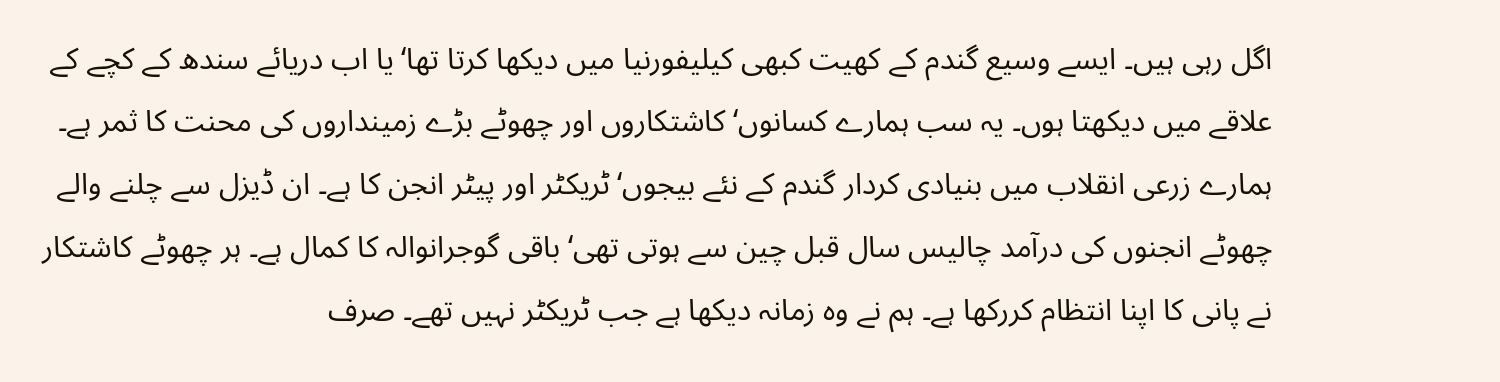اگل رہی ہیں۔ ایسے وسیع گندم کے کھیت کبھی کیلیفورنیا میں دیکھا کرتا تھا‘ یا اب دریائے سندھ کے کچے کے علاقے میں دیکھتا ہوں۔ یہ سب ہمارے کسانوں‘ کاشتکاروں اور چھوٹے بڑے زمینداروں کی محنت کا ثمر ہے۔ ہمارے زرعی انقلاب میں بنیادی کردار گندم کے نئے بیجوں‘ ٹریکٹر اور پیٹر انجن کا ہے۔ ان ڈیزل سے چلنے والے چھوٹے انجنوں کی درآمد چالیس سال قبل چین سے ہوتی تھی‘ باقی گوجرانوالہ کا کمال ہے۔ ہر چھوٹے کاشتکار نے پانی کا اپنا انتظام کررکھا ہے۔ ہم نے وہ زمانہ دیکھا ہے جب ٹریکٹر نہیں تھے۔ صرف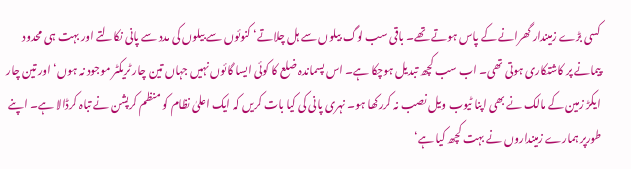کسی بڑے زمیندار گھرانے کے پاس ہوتے تھے۔ باقی سب لوگ بیلوں سے ہل چلاتے‘ کنوئوں سے بیلوں کی مدد سے پانی نکالتے اور بہت ہی محدود پیمانے پر کاشتکاری ہوتی تھی۔ اب سب کچھ تبدیل ہوچکا ہے۔ اس پسماندہ ضلع کا کوئی ایسا گائوں نہیں جہاں تین چار ٹریکٹر موجود نہ ہوں‘ اور تین چار ایکڑ زمین کے مالک نے بھی اپنا ٹیوب ویل نصب نہ کررکھا ہو۔ نہری پانی کی کیا بات کریں کہ ایک اعلیٰ نظام کو منظم کرپشن نے تباہ کرڈالا ہے۔ اپنے طورپر ہمارے زمینداروں نے بہت کچھ کیا ہے‘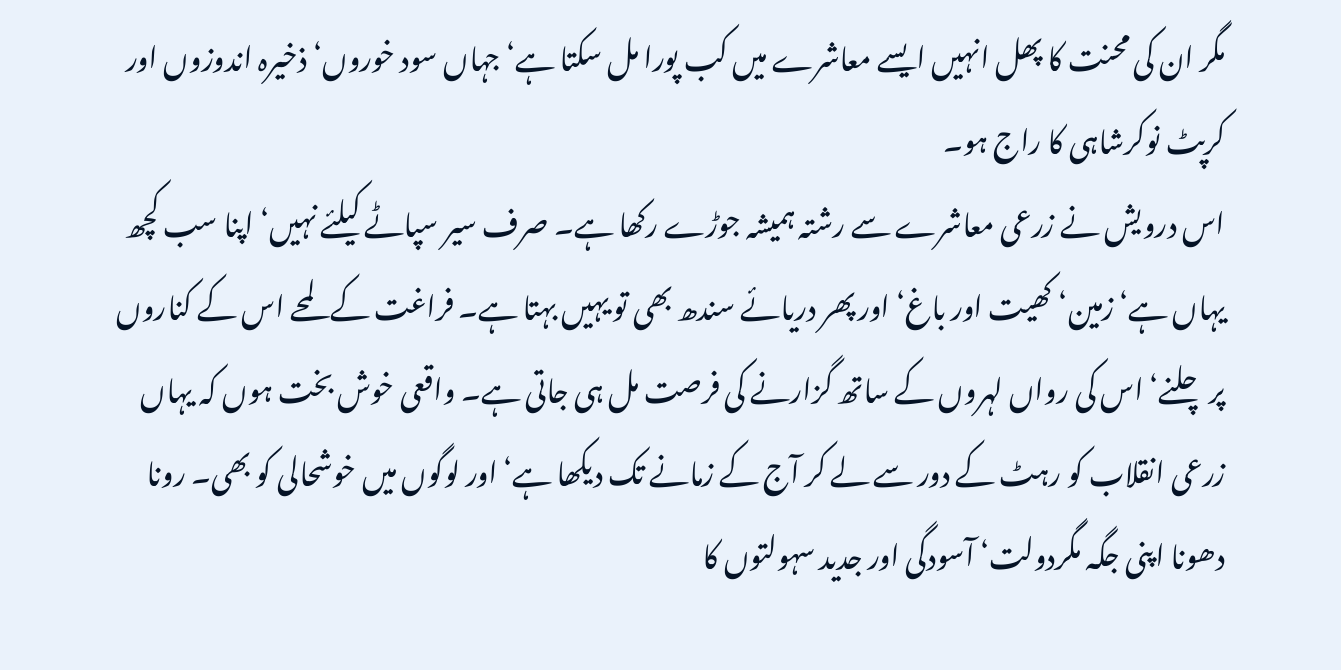مگر ان کی محنت کا پھل انہیں ایسے معاشرے میں کب پورا مل سکتا ہے‘ جہاں سود خوروں‘ ذخیرہ اندوزوں اور کرپٹ نوکرشاہی کا راج ہو۔
اس درویش نے زرعی معاشرے سے رشتہ ہمیشہ جوڑے رکھا ہے۔ صرف سیر سپاٹے کیلئے نہیں‘ اپنا سب کچھ یہاں ہے‘ زمین‘ کھیت اور باغ‘ اور پھر دریائے سندھ بھی تو یہیں بہتا ہے۔ فراغت کے لمحے اس کے کناروں پر چلنے‘ اس کی رواں لہروں کے ساتھ گزارنے کی فرصت مل ہی جاتی ہے۔ واقعی خوش بخت ہوں کہ یہاں زرعی انقلاب کو رہٹ کے دور سے لے کر آج کے زمانے تک دیکھا ہے‘ اور لوگوں میں خوشحالی کو بھی۔ رونا دھونا اپنی جگہ مگردولت‘ آسودگی اور جدید سہولتوں کا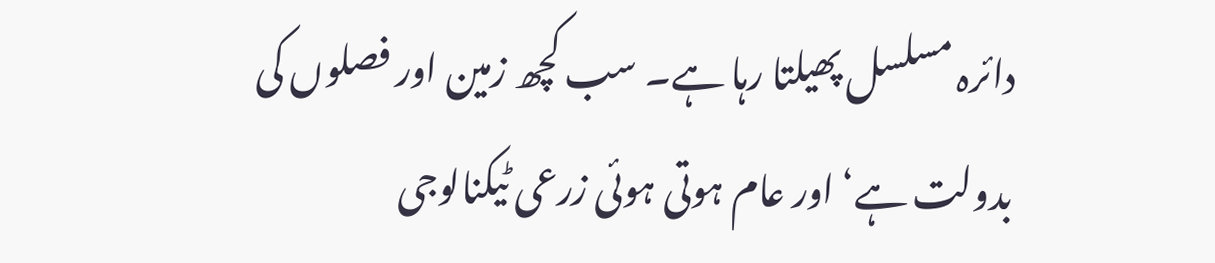دائرہ مسلسل پھیلتا رہا ہے۔ سب کچھ زمین اور فصلوں کی بدولت ہے‘ اور عام ہوتی ہوئی زرعی ٹیکنالوجی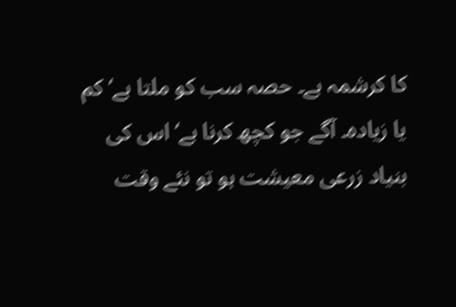کا کرشمہ ہے۔ حصہ سب کو ملتا ہے‘ کم یا زیادہ۔ آگے جو کچھ کرنا ہے‘ اس کی بنیاد زرعی معیشت ہو تو نئے وقت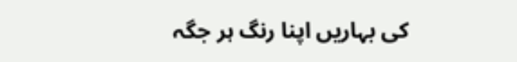کی بہاریں اپنا رنگ ہر جگہ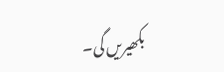بکھیریں گی۔